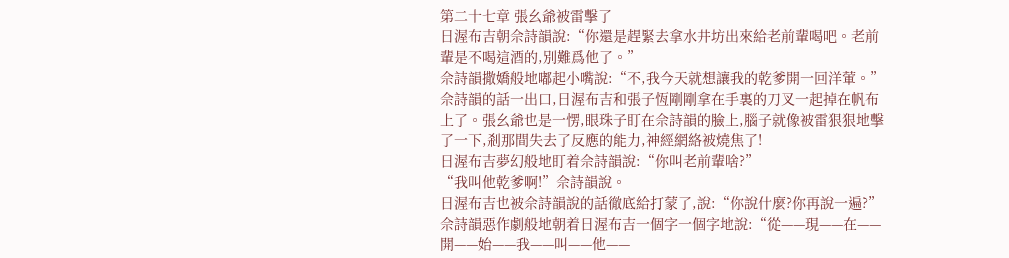第二十七章 張幺爺被雷擊了
日渥布吉朝佘詩韻說:“你還是趕緊去拿水井坊出來給老前輩喝吧。老前輩是不喝這酒的,別難爲他了。”
佘詩韻撒嬌般地嘟起小嘴說:“不,我今天就想讓我的乾爹開一回洋葷。”
佘詩韻的話一出口,日渥布吉和張子恆剛剛拿在手裏的刀叉一起掉在帆布上了。張幺爺也是一愣,眼珠子盯在佘詩韻的臉上,腦子就像被雷狠狠地擊了一下,剎那間失去了反應的能力,神經網絡被燒焦了!
日渥布吉夢幻般地盯着佘詩韻說:“你叫老前輩啥?”
“我叫他乾爹啊!”佘詩韻說。
日渥布吉也被佘詩韻說的話徹底給打蒙了,說:“你說什麼?你再說一遍?”
佘詩韻惡作劇般地朝着日渥布吉一個字一個字地說:“從——現——在——開——始——我——叫——他——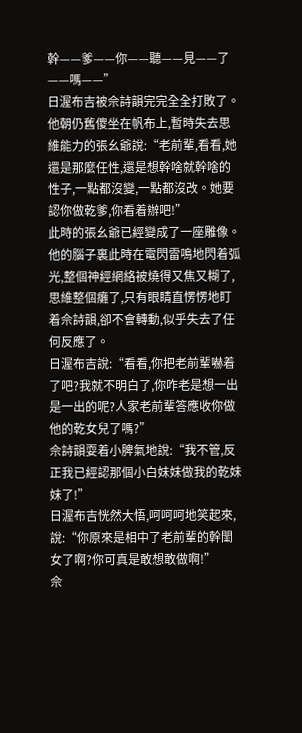幹——爹——你——聽——見——了——嗎——”
日渥布吉被佘詩韻完完全全打敗了。他朝仍舊傻坐在帆布上,暫時失去思維能力的張幺爺說:“老前輩,看看,她還是那麼任性,還是想幹啥就幹啥的性子,一點都沒變,一點都沒改。她要認你做乾爹,你看着辦吧!”
此時的張幺爺已經變成了一座雕像。他的腦子裏此時在電閃雷鳴地閃着弧光,整個神經網絡被燒得又焦又糊了,思維整個癱了,只有眼睛直愣愣地盯着佘詩韻,卻不會轉動,似乎失去了任何反應了。
日渥布吉說:“看看,你把老前輩嚇着了吧?我就不明白了,你咋老是想一出是一出的呢?人家老前輩答應收你做他的乾女兒了嗎?”
佘詩韻耍着小脾氣地說:“我不管,反正我已經認那個小白妹妹做我的乾妹妹了!”
日渥布吉恍然大悟,呵呵呵地笑起來,說:“你原來是相中了老前輩的幹閨女了啊?你可真是敢想敢做啊!”
佘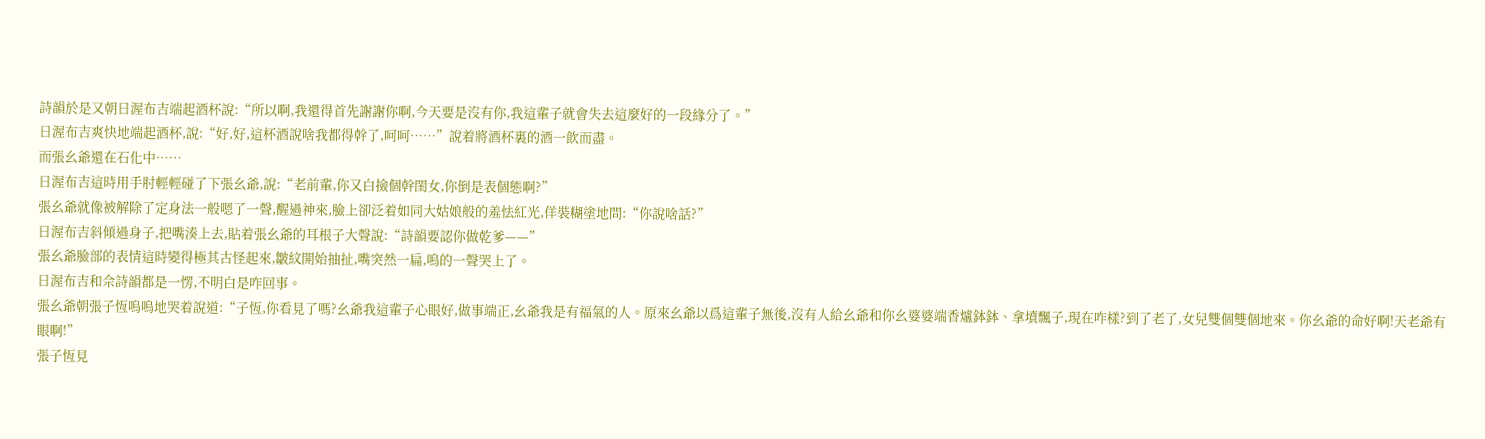詩韻於是又朝日渥布吉端起酒杯說:“所以啊,我還得首先謝謝你啊,今天要是沒有你,我這輩子就會失去這麼好的一段緣分了。”
日渥布吉爽快地端起酒杯,說:“好,好,這杯酒說啥我都得幹了,呵呵……”說着將酒杯裏的酒一飲而盡。
而張幺爺還在石化中……
日渥布吉這時用手肘輕輕碰了下張幺爺,說:“老前輩,你又白撿個幹閨女,你倒是表個態啊?”
張幺爺就像被解除了定身法一般嗯了一聲,醒過神來,臉上卻泛着如同大姑娘般的羞怯紅光,佯裝糊塗地問:“你說啥話?”
日渥布吉斜傾過身子,把嘴湊上去,貼着張幺爺的耳根子大聲說:“詩韻要認你做乾爹——”
張幺爺臉部的表情這時變得極其古怪起來,皺紋開始抽扯,嘴突然一扁,嗚的一聲哭上了。
日渥布吉和佘詩韻都是一愣,不明白是咋回事。
張幺爺朝張子恆嗚嗚地哭着說道:“子恆,你看見了嗎?幺爺我這輩子心眼好,做事端正,幺爺我是有福氣的人。原來幺爺以爲這輩子無後,沒有人給幺爺和你幺婆婆端香爐鉢鉢、拿墳飄子,現在咋樣?到了老了,女兒雙個雙個地來。你幺爺的命好啊!天老爺有眼啊!”
張子恆見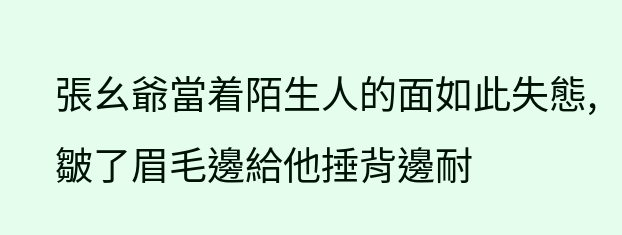張幺爺當着陌生人的面如此失態,皺了眉毛邊給他捶背邊耐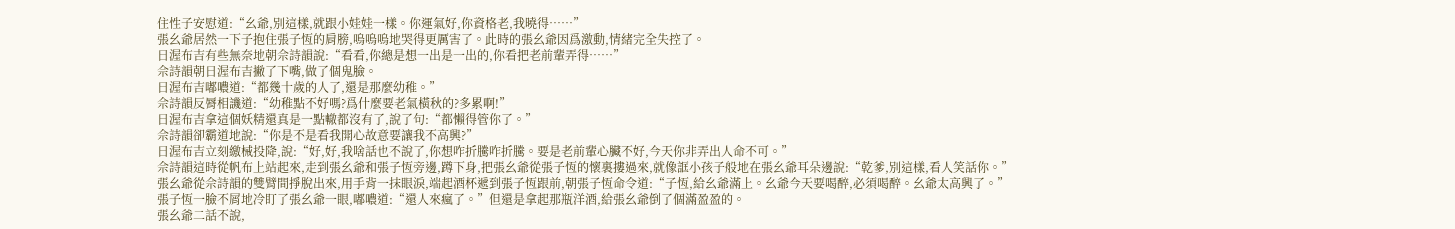住性子安慰道:“幺爺,別這樣,就跟小娃娃一樣。你運氣好,你資格老,我曉得……”
張幺爺居然一下子抱住張子恆的肩膀,嗚嗚嗚地哭得更厲害了。此時的張幺爺因爲激動,情緒完全失控了。
日渥布吉有些無奈地朝佘詩韻說:“看看,你總是想一出是一出的,你看把老前輩弄得……”
佘詩韻朝日渥布吉撇了下嘴,做了個鬼臉。
日渥布吉嘟噥道:“都幾十歲的人了,還是那麼幼稚。”
佘詩韻反脣相譏道:“幼稚點不好嗎?爲什麼要老氣橫秋的?多累啊!”
日渥布吉拿這個妖精還真是一點轍都沒有了,說了句:“都懶得管你了。”
佘詩韻卻霸道地說:“你是不是看我開心故意要讓我不高興?”
日渥布吉立刻繳械投降,說:“好,好,我啥話也不說了,你想咋折騰咋折騰。要是老前輩心臟不好,今天你非弄出人命不可。”
佘詩韻這時從帆布上站起來,走到張幺爺和張子恆旁邊,蹲下身,把張幺爺從張子恆的懷裏摟過來,就像誆小孩子般地在張幺爺耳朵邊說:“乾爹,別這樣,看人笑話你。”
張幺爺從佘詩韻的雙臂間掙脫出來,用手背一抹眼淚,端起酒杯遞到張子恆跟前,朝張子恆命令道:“子恆,給幺爺滿上。幺爺今天要喝醉,必須喝醉。幺爺太高興了。”
張子恆一臉不屑地冷盯了張幺爺一眼,嘟噥道:“還人來瘋了。”但還是拿起那瓶洋酒,給張幺爺倒了個滿盈盈的。
張幺爺二話不說,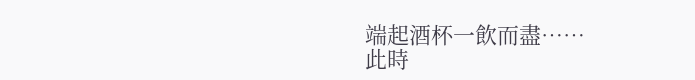端起酒杯一飲而盡……
此時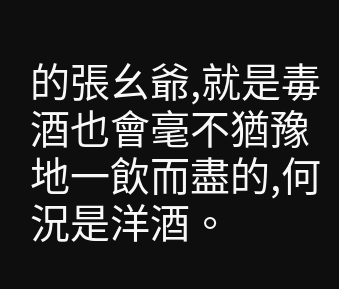的張幺爺,就是毒酒也會毫不猶豫地一飲而盡的,何況是洋酒。